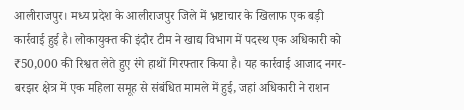आलीराजपुर। मध्य प्रदेश के आलीराजपुर जिले में भ्रष्टाचार के खिलाफ एक बड़ी कार्रवाई हुई है। लोकायुक्त की इंदौर टीम ने खाद्य विभाग में पदस्थ एक अधिकारी को ₹50,000 की रिश्वत लेते हुए रंगे हाथों गिरफ्तार किया है। यह कार्रवाई आजाद नगर-बरझर क्षेत्र में एक महिला समूह से संबंधित मामले में हुई, जहां अधिकारी ने राशन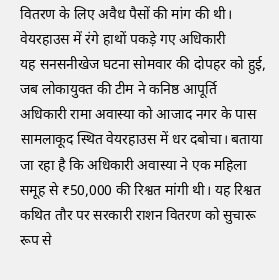वितरण के लिए अवैध पैसों की मांग की थी।
वेयरहाउस में रंगे हाथों पकड़े गए अधिकारी
यह सनसनीखेज घटना सोमवार की दोपहर को हुई, जब लोकायुक्त की टीम ने कनिष्ठ आपूर्ति अधिकारी रामा अवास्या को आजाद नगर के पास सामलाकूद स्थित वेयरहाउस में धर दबोचा। बताया जा रहा है कि अधिकारी अवास्या ने एक महिला समूह से ₹50,000 की रिश्वत मांगी थी। यह रिश्वत कथित तौर पर सरकारी राशन वितरण को सुचारू रूप से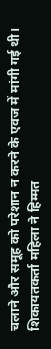चलाने और समूह को परेशान न करने के एवज में मांगी गई थी।
शिकायतकर्ता महिला ने हिम्मत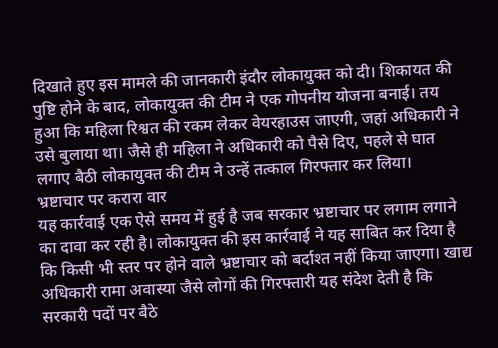दिखाते हुए इस मामले की जानकारी इंदौर लोकायुक्त को दी। शिकायत की पुष्टि होने के बाद, लोकायुक्त की टीम ने एक गोपनीय योजना बनाई। तय हुआ कि महिला रिश्वत की रकम लेकर वेयरहाउस जाएगी, जहां अधिकारी ने उसे बुलाया था। जैसे ही महिला ने अधिकारी को पैसे दिए, पहले से घात लगाए बैठी लोकायुक्त की टीम ने उन्हें तत्काल गिरफ्तार कर लिया।
भ्रष्टाचार पर करारा वार
यह कार्रवाई एक ऐसे समय में हुई है जब सरकार भ्रष्टाचार पर लगाम लगाने का दावा कर रही है। लोकायुक्त की इस कार्रवाई ने यह साबित कर दिया है कि किसी भी स्तर पर होने वाले भ्रष्टाचार को बर्दाश्त नहीं किया जाएगा। खाद्य अधिकारी रामा अवास्या जैसे लोगों की गिरफ्तारी यह संदेश देती है कि सरकारी पदों पर बैठे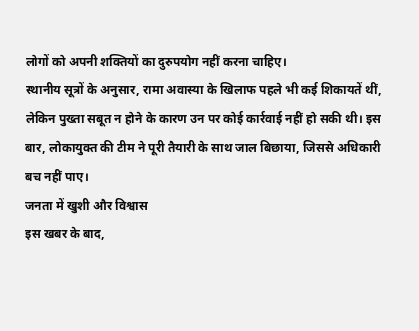लोगों को अपनी शक्तियों का दुरुपयोग नहीं करना चाहिए।
स्थानीय सूत्रों के अनुसार, रामा अवास्या के खिलाफ पहले भी कई शिकायतें थीं, लेकिन पुख्ता सबूत न होने के कारण उन पर कोई कार्रवाई नहीं हो सकी थी। इस बार, लोकायुक्त की टीम ने पूरी तैयारी के साथ जाल बिछाया, जिससे अधिकारी बच नहीं पाए।
जनता में खुशी और विश्वास
इस खबर के बाद,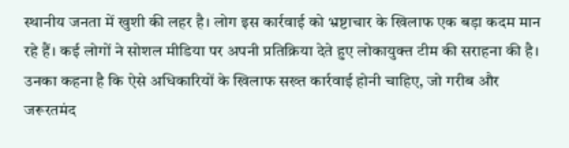स्थानीय जनता में खुशी की लहर है। लोग इस कार्रवाई को भ्रष्टाचार के खिलाफ एक बड़ा कदम मान रहे हैं। कई लोगों ने सोशल मीडिया पर अपनी प्रतिक्रिया देते हुए लोकायुक्त टीम की सराहना की है। उनका कहना है कि ऐसे अधिकारियों के खिलाफ सख्त कार्रवाई होनी चाहिए, जो गरीब और जरूरतमंद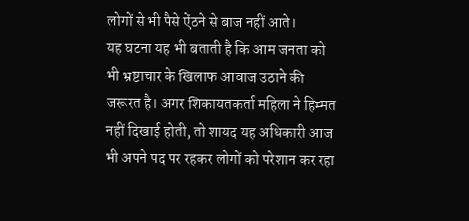लोगों से भी पैसे ऐंठने से बाज नहीं आते।
यह घटना यह भी बताती है कि आम जनता को भी भ्रष्टाचार के खिलाफ आवाज उठाने की जरूरत है। अगर शिकायतकर्ता महिला ने हिम्मत नहीं दिखाई होती, तो शायद यह अधिकारी आज भी अपने पद पर रहकर लोगों को परेशान कर रहा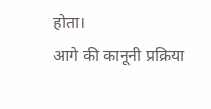होता।
आगे की कानूनी प्रक्रिया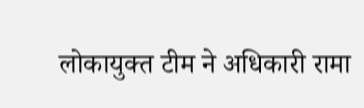लोकायुक्त टीम ने अधिकारी रामा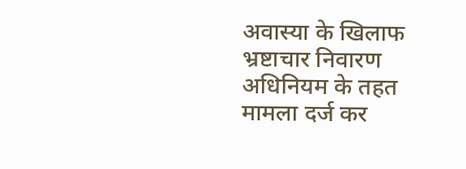अवास्या के खिलाफ भ्रष्टाचार निवारण अधिनियम के तहत मामला दर्ज कर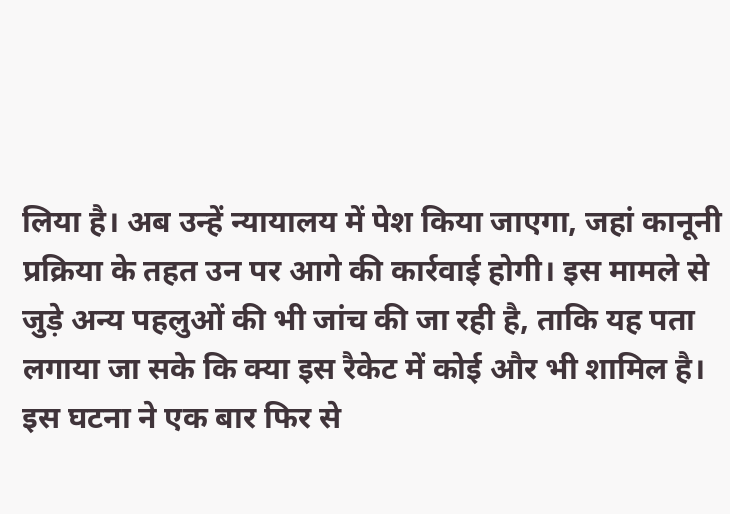लिया है। अब उन्हें न्यायालय में पेश किया जाएगा, जहां कानूनी प्रक्रिया के तहत उन पर आगे की कार्रवाई होगी। इस मामले से जुड़े अन्य पहलुओं की भी जांच की जा रही है, ताकि यह पता लगाया जा सके कि क्या इस रैकेट में कोई और भी शामिल है।
इस घटना ने एक बार फिर से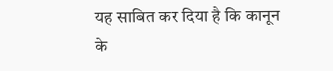यह साबित कर दिया है कि कानून के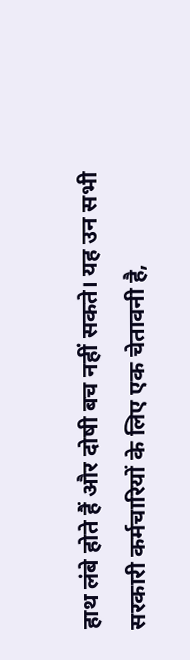हाथ लंबे होते हैं और दोषी बच नहीं सकते। यह उन सभी सरकारी कर्मचारियों के लिए एक चेतावनी है,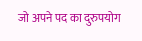जो अपने पद का दुरुपयोग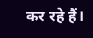कर रहे हैं।